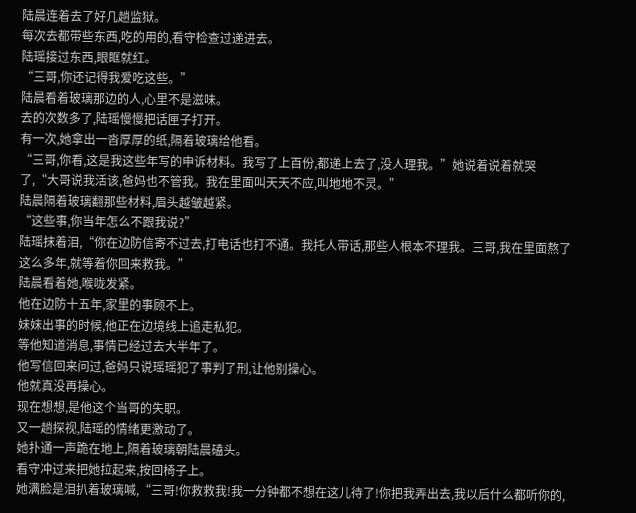陆晨连着去了好几趟监狱。
每次去都带些东西,吃的用的,看守检查过递进去。
陆瑶接过东西,眼眶就红。
“三哥,你还记得我爱吃这些。”
陆晨看着玻璃那边的人,心里不是滋味。
去的次数多了,陆瑶慢慢把话匣子打开。
有一次,她拿出一沓厚厚的纸,隔着玻璃给他看。
“三哥,你看,这是我这些年写的申诉材料。我写了上百份,都递上去了,没人理我。”她说着说着就哭了,“大哥说我活该,爸妈也不管我。我在里面叫天天不应,叫地地不灵。”
陆晨隔着玻璃翻那些材料,眉头越皱越紧。
“这些事,你当年怎么不跟我说?”
陆瑶抹着泪,“你在边防信寄不过去,打电话也打不通。我托人带话,那些人根本不理我。三哥,我在里面熬了这么多年,就等着你回来救我。”
陆晨看着她,喉咙发紧。
他在边防十五年,家里的事顾不上。
妹妹出事的时候,他正在边境线上追走私犯。
等他知道消息,事情已经过去大半年了。
他写信回来问过,爸妈只说瑶瑶犯了事判了刑,让他别操心。
他就真没再操心。
现在想想,是他这个当哥的失职。
又一趟探视,陆瑶的情绪更激动了。
她扑通一声跪在地上,隔着玻璃朝陆晨磕头。
看守冲过来把她拉起来,按回椅子上。
她满脸是泪扒着玻璃喊,“三哥!你救救我!我一分钟都不想在这儿待了!你把我弄出去,我以后什么都听你的,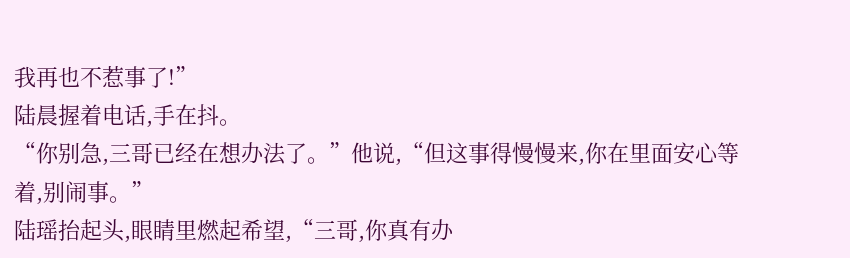我再也不惹事了!”
陆晨握着电话,手在抖。
“你别急,三哥已经在想办法了。”他说,“但这事得慢慢来,你在里面安心等着,别闹事。”
陆瑶抬起头,眼睛里燃起希望,“三哥,你真有办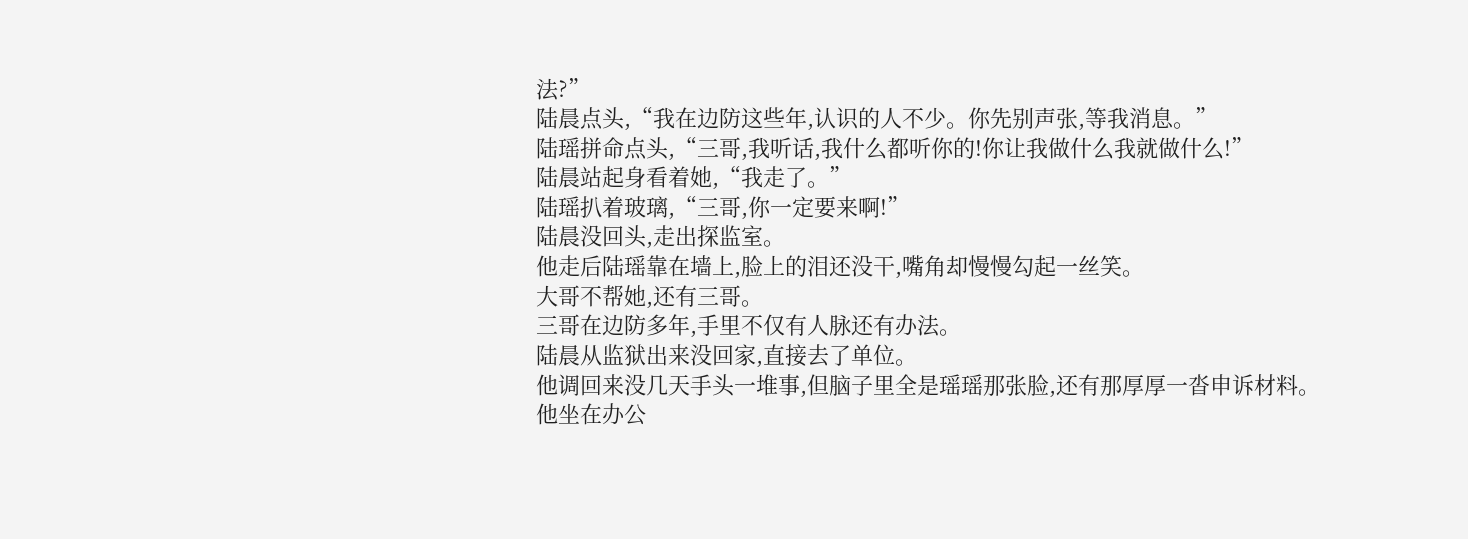法?”
陆晨点头,“我在边防这些年,认识的人不少。你先别声张,等我消息。”
陆瑶拼命点头,“三哥,我听话,我什么都听你的!你让我做什么我就做什么!”
陆晨站起身看着她,“我走了。”
陆瑶扒着玻璃,“三哥,你一定要来啊!”
陆晨没回头,走出探监室。
他走后陆瑶靠在墙上,脸上的泪还没干,嘴角却慢慢勾起一丝笑。
大哥不帮她,还有三哥。
三哥在边防多年,手里不仅有人脉还有办法。
陆晨从监狱出来没回家,直接去了单位。
他调回来没几天手头一堆事,但脑子里全是瑶瑶那张脸,还有那厚厚一沓申诉材料。
他坐在办公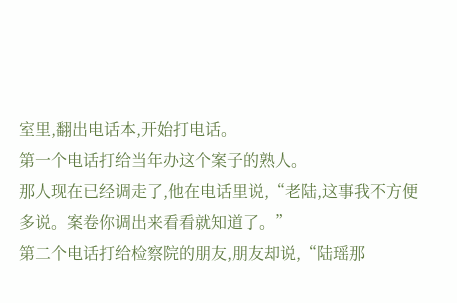室里,翻出电话本,开始打电话。
第一个电话打给当年办这个案子的熟人。
那人现在已经调走了,他在电话里说,“老陆,这事我不方便多说。案卷你调出来看看就知道了。”
第二个电话打给检察院的朋友,朋友却说,“陆瑶那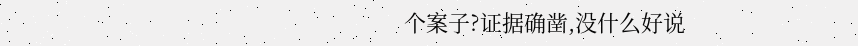个案子?证据确凿,没什么好说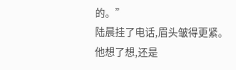的。”
陆晨挂了电话,眉头皱得更紧。
他想了想,还是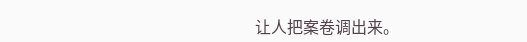让人把案卷调出来。